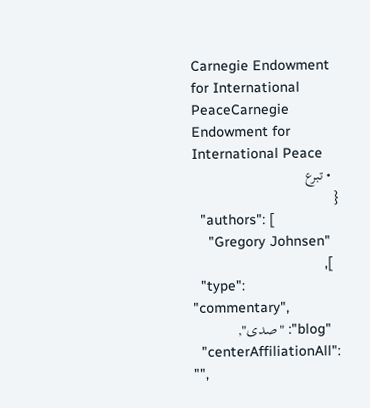Carnegie Endowment for International PeaceCarnegie Endowment for International Peace
  • تبرع
{
  "authors": [
    "Gregory Johnsen"
  ],
  "type": "commentary",
  "blog": "صدى",
  "centerAffiliationAll": "",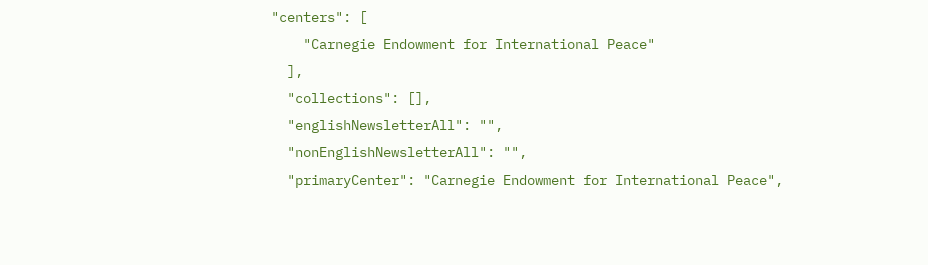"centers": [
    "Carnegie Endowment for International Peace"
  ],
  "collections": [],
  "englishNewsletterAll": "",
  "nonEnglishNewsletterAll": "",
  "primaryCenter": "Carnegie Endowment for International Peace",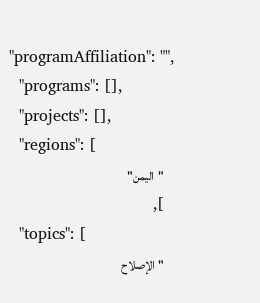"programAffiliation": "",
  "programs": [],
  "projects": [],
  "regions": [
    "اليمن"
  ],
  "topics": [
    "الإصلاح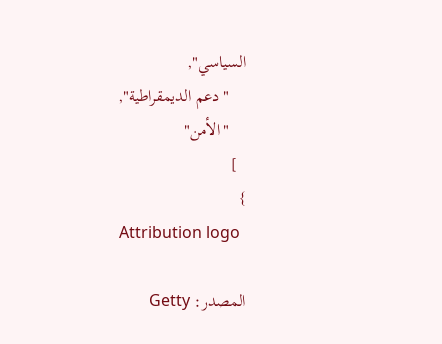السياسي",
    "دعم الديمقراطية",
    "الأمن"
  ]
}
Attribution logo

المصدر: Getty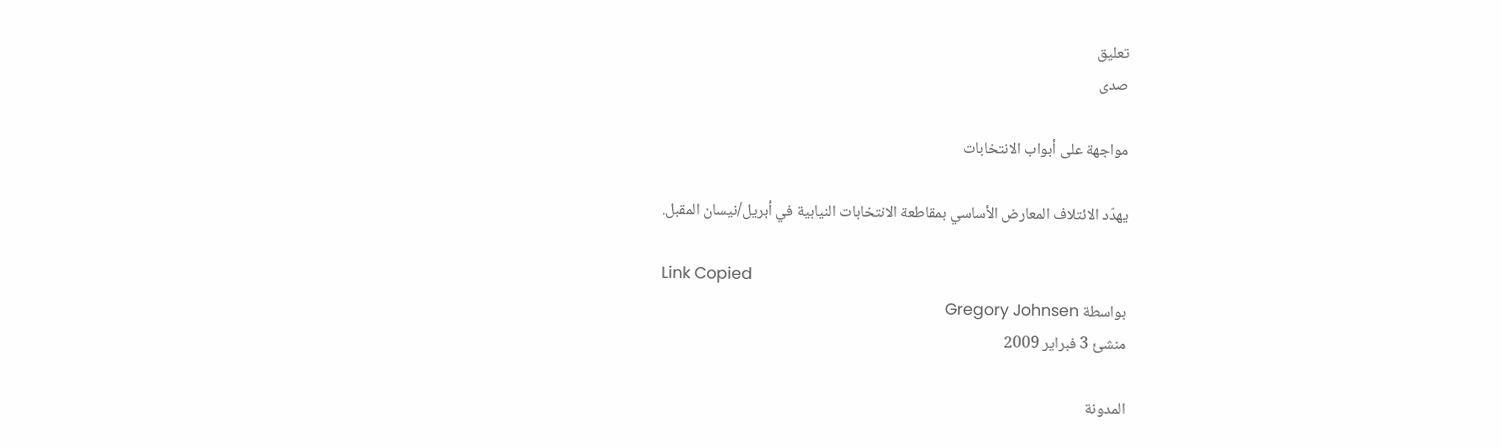تعليق
صدى

مواجهة على أبواب الانتخابات

يهدّد الائتلاف المعارض الأساسي بمقاطعة الانتخابات النيابية في أبريل/نيسان المقبل.

Link Copied
بواسطة Gregory Johnsen
منشئ 3 فبراير 2009

المدونة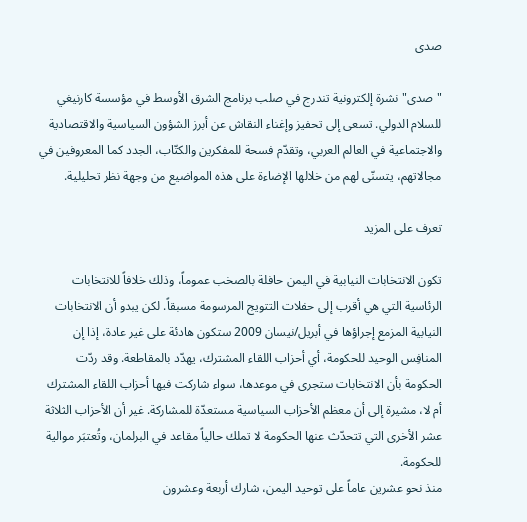صدى

"صدى" نشرة إلكترونية تندرج في صلب برنامج الشرق الأوسط في مؤسسة كارنيغي للسلام الدولي. تسعى إلى تحفيز وإغناء النقاش عن أبرز الشؤون السياسية والاقتصادية والاجتماعية في العالم العربي، وتقدّم فسحة للمفكرين والكتّاب، الجدد كما المعروفين في مجالاتهم، يتسنّى لهم من خلالها الإضاءة على هذه المواضيع من وجهة نظر تحليلية.

تعرف على المزيد

تكون الانتخابات النيابية في اليمن حافلة بالصخب عموماً، وذلك خلافاً للانتخابات الرئاسية التي هي أقرب إلى حفلات التتويج المرسومة مسبقاً. لكن يبدو أن الانتخابات النيابية المزمع إجراؤها في أبريل/نيسان 2009 ستكون هادئة على غير عادة، إذا إن المنافِس الوحيد للحكومة، أي أحزاب اللقاء المشترك، يهدّد بالمقاطعة. وقد ردّت الحكومة بأن الانتخابات ستجرى في موعدها، سواء شاركت فيها أحزاب اللقاء المشترك أم لا، مشيرة إلى أن معظم الأحزاب السياسية مستعدّة للمشاركة. غير أن الأحزاب الثلاثة عشر الأخرى التي تتحدّث عنها الحكومة لا تملك حالياً مقاعد في البرلمان، وتُعتبَر موالية للحكومة.
منذ نحو عشرين عاماً على توحيد اليمن، شارك أربعة وعشرون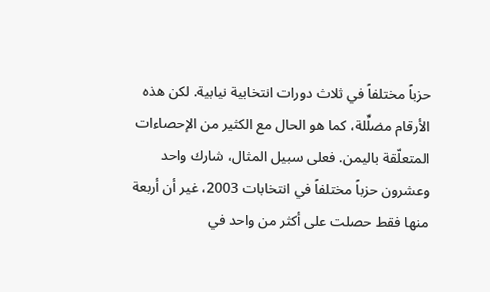حزباً مختلفاً في ثلاث دورات انتخابية نيابية. لكن هذه الأرقام مضلِّلة، كما هو الحال مع الكثير من الإحصاءات المتعلّقة باليمن. فعلى سبيل المثال، شارك واحد وعشرون حزباً مختلفاً في انتخابات 2003، غير أن أربعة منها فقط حصلت على أكثر من واحد في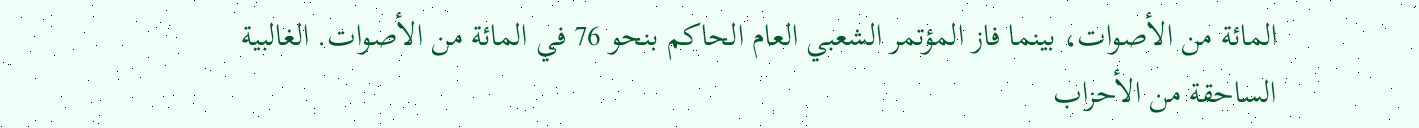المائة من الأصوات، بينما فاز المؤتمر الشعبي العام الحاكم بنحو 76 في المائة من الأصوات. الغالبية الساحقة من الأحزاب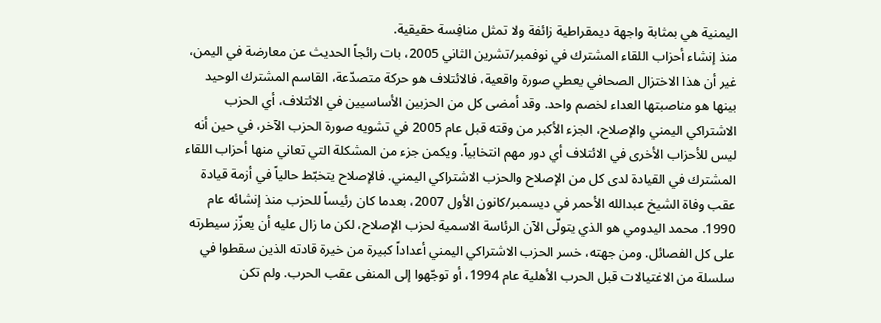اليمنية هي بمثابة واجهة ديمقراطية زائفة ولا تمثل منافِسة حقيقية.
منذ إنشاء أحزاب اللقاء المشترك في نوفمبر/تشرين الثاني 2005، بات رائجاً الحديث عن معارضة في اليمن، غير أن هذا الاختزال الصحافي يعطي صورة واقعية، فالائتلاف هو حركة متصدّعة، القاسم المشترك الوحيد بينها هو مناصبتها العداء لخصم واحد. وقد أمضى كل من الحزبين الأساسيين في الائتلاف، أي الحزب الاشتراكي اليمني والإصلاح، الجزء الأكبر من وقته قبل عام 2005 في تشويه صورة الحزب الآخر، في حين أنه ليس للأحزاب الأخرى في الائتلاف أي دور مهم انتخابياً. ويكمن جزء من المشكلة التي تعاني منها أحزاب اللقاء المشترك في القيادة لدى كل من الإصلاح والحزب الاشتراكي اليمني. فالإصلاح يتخبّط حالياً في أزمة قيادة عقب وفاة الشيخ عبدالله الأحمر في ديسمبر/كانون الأول 2007، بعدما كان رئيساً للحزب منذ إنشائه عام 1990. محمد اليدومي هو الذي يتولّى الآن الرئاسة الاسمية لحزب الإصلاح، لكن ما زال عليه أن يعزّز سيطرته على كل الفصائل. ومن جهته، خسر الحزب الاشتراكي اليمني أعداداً كبيرة من خيرة قادته الذين سقطوا في سلسلة من الاغتيالات قبل الحرب الأهلية عام 1994، أو توجّهوا إلى المنفى عقب الحرب. ولم تكن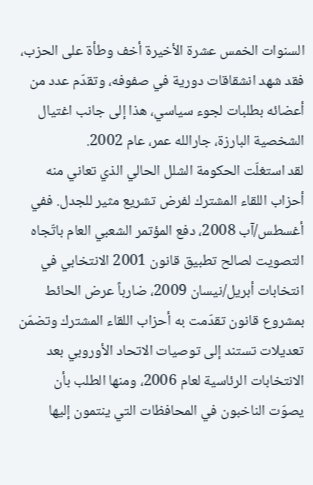السنوات الخمس عشرة الأخيرة أخف وطأة على الحزب، فقد شهد انشقاقات دورية في صفوفه، وتقدّم عدد من أعضائه بطلبات لجوء سياسي، هذا إلى جانب اغتيال الشخصية البارزة، جارالله عمر، عام 2002.
لقد استغلّت الحكومة الشلل الحالي الذي تعاني منه أحزاب اللقاء المشترك لفرض تشريع مثير للجدل. ففي أغسطس/آب 2008، دفع المؤتمر الشعبي العام باتّجاه التصويت لصالح تطبيق قانون 2001 الانتخابي في انتخابات أبريل/نيسان 2009، ضارباً عرض الحائط بمشروع قانون تقدّمت به أحزاب اللقاء المشترك وتضمّن تعديلات تستند إلى توصيات الاتحاد الأوروبي بعد الانتخابات الرئاسية لعام 2006، ومنها الطلب بأن يصوّت الناخبون في المحافظات التي ينتمون إليها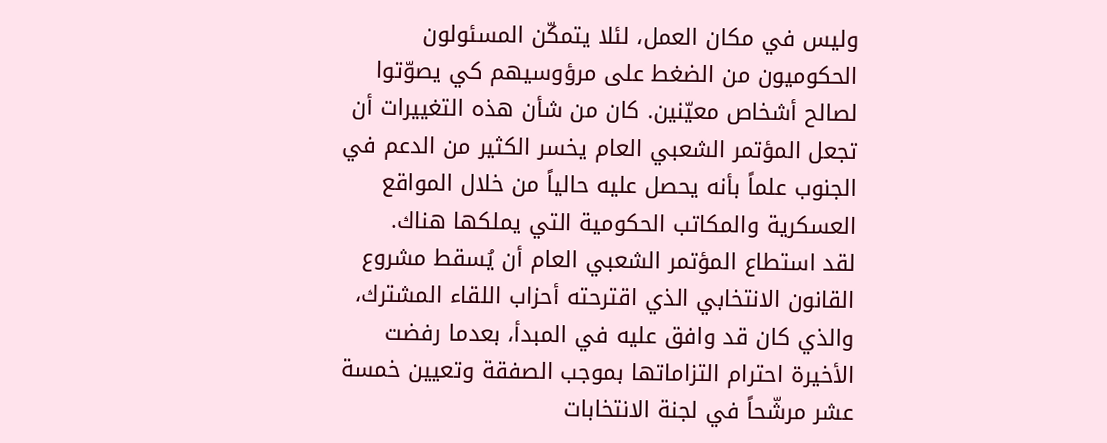وليس في مكان العمل، لئلا يتمكّن المسئولون الحكوميون من الضغط على مرؤوسيهم كي يصوّتوا لصالح أشخاص معيّنين. كان من شأن هذه التغييرات أن تجعل المؤتمر الشعبي العام يخسر الكثير من الدعم في الجنوب علماً بأنه يحصل عليه حالياً من خلال المواقع العسكرية والمكاتب الحكومية التي يملكها هناك.
لقد استطاع المؤتمر الشعبي العام أن يُسقط مشروع القانون الانتخابي الذي اقترحته أحزاب اللقاء المشترك، والذي كان قد وافق عليه في المبدأ، بعدما رفضت الأخيرة احترام التزاماتها بموجب الصفقة وتعيين خمسة عشر مرشّحاً في لجنة الانتخابات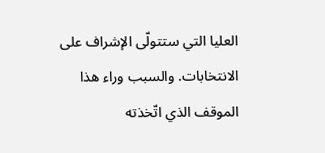العليا التي ستتولّى الإشراف على الانتخابات. والسبب وراء هذا الموقف الذي اتّخذته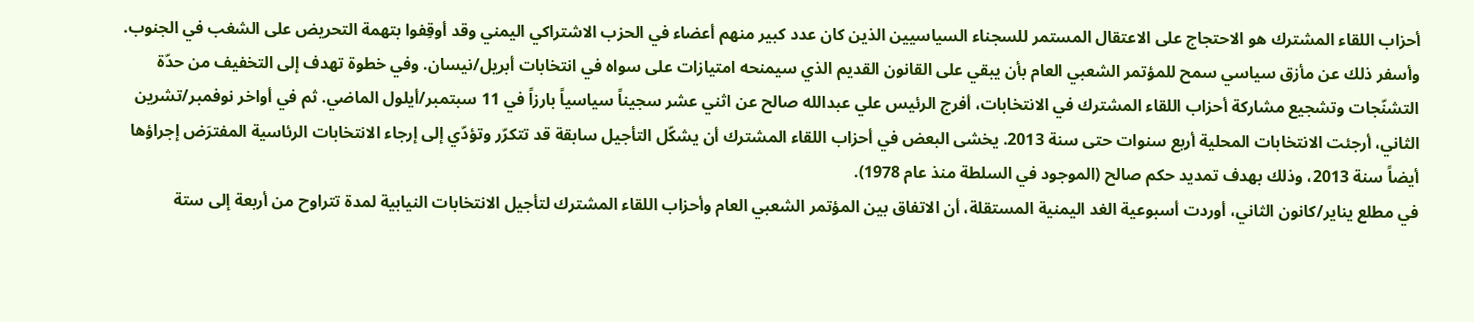أحزاب اللقاء المشترك هو الاحتجاج على الاعتقال المستمر للسجناء السياسيين الذين كان عدد كبير منهم أعضاء في الحزب الاشتراكي اليمني وقد أوقِفوا بتهمة التحريض على الشغب في الجنوب. وأسفر ذلك عن مأزق سياسي سمح للمؤتمر الشعبي العام بأن يبقي على القانون القديم الذي سيمنحه امتيازات على سواه في انتخابات أبريل/نيسان. وفي خطوة تهدف إلى التخفيف من حدّة التشنّجات وتشجيع مشاركة أحزاب اللقاء المشترك في الانتخابات، أفرج الرئيس علي عبدالله صالح عن اثني عشر سجيناً سياسياً بارزاً في 11 سبتمبر/أيلول الماضي. ثم في أواخر نوفمبر/تشرين الثاني، أرجئت الانتخابات المحلية أربع سنوات حتى سنة 2013. يخشى البعض في أحزاب اللقاء المشترك أن يشكّل التأجيل سابقة قد تتكرّر وتؤدّي إلى إرجاء الانتخابات الرئاسية المفترَض إجراؤها أيضاً سنة 2013، وذلك بهدف تمديد حكم صالح (الموجود في السلطة منذ عام 1978).
في مطلع يناير/كانون الثاني، أوردت أسبوعية الغد اليمنية المستقلة، أن الاتفاق بين المؤتمر الشعبي العام وأحزاب اللقاء المشترك لتأجيل الانتخابات النيابية لمدة تتراوح من أربعة إلى ستة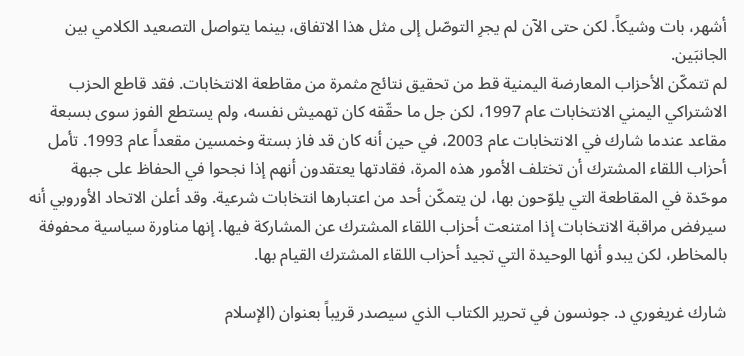أشهر، بات وشيكاً. لكن حتى الآن لم يجرِ التوصّل إلى مثل هذا الاتفاق، بينما يتواصل التصعيد الكلامي بين الجانبَين.
لم تتمكّن الأحزاب المعارضة اليمنية قط من تحقيق نتائج مثمرة من مقاطعة الانتخابات. فقد قاطع الحزب الاشتراكي اليمني الانتخابات عام 1997، لكن جل ما حقّقه كان تهميش نفسه، ولم يستطع الفوز سوى بسبعة مقاعد عندما شارك في الانتخابات عام 2003، في حين أنه كان قد فاز بستة وخمسين مقعداً عام 1993. تأمل أحزاب اللقاء المشترك أن تختلف الأمور هذه المرة، فقادتها يعتقدون أنهم إذا نجحوا في الحفاظ على جبهة موحّدة في المقاطعة التي يلوّحون بها، لن يتمكّن أحد من اعتبارها انتخابات شرعية. وقد أعلن الاتحاد الأوروبي أنه سيرفض مراقبة الانتخابات إذا امتنعت أحزاب اللقاء المشترك عن المشاركة فيها. إنها مناورة سياسية محفوفة بالمخاطر، لكن يبدو أنها الوحيدة التي تجيد أحزاب اللقاء المشترك القيام بها.

شارك غريغوري د. جونسون في تحرير الكتاب الذي سيصدر قريباً بعنوان (الإسلام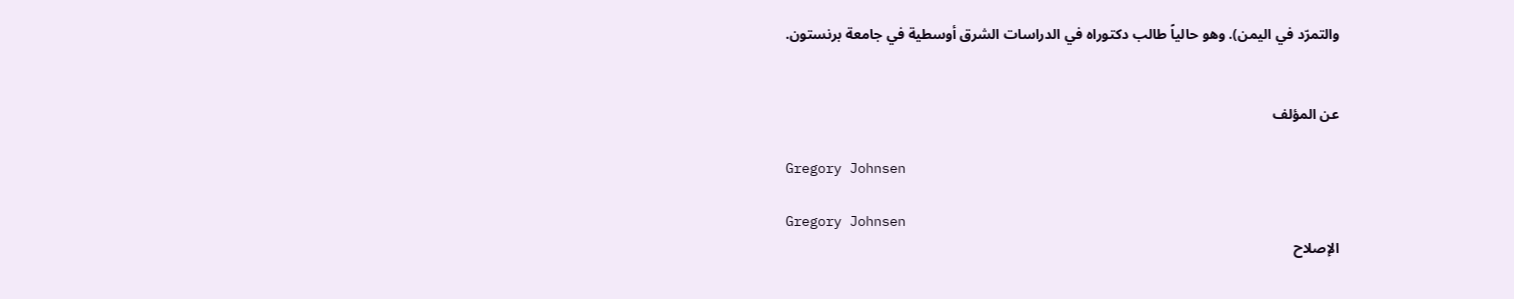والتمرّد في اليمن). وهو حالياً طالب دكتوراه في الدراسات الشرق أوسطية في جامعة برنستون.


عن المؤلف

Gregory Johnsen

Gregory Johnsen
الإصلاح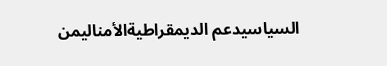السياسيدعم الديمقراطيةالأمناليمن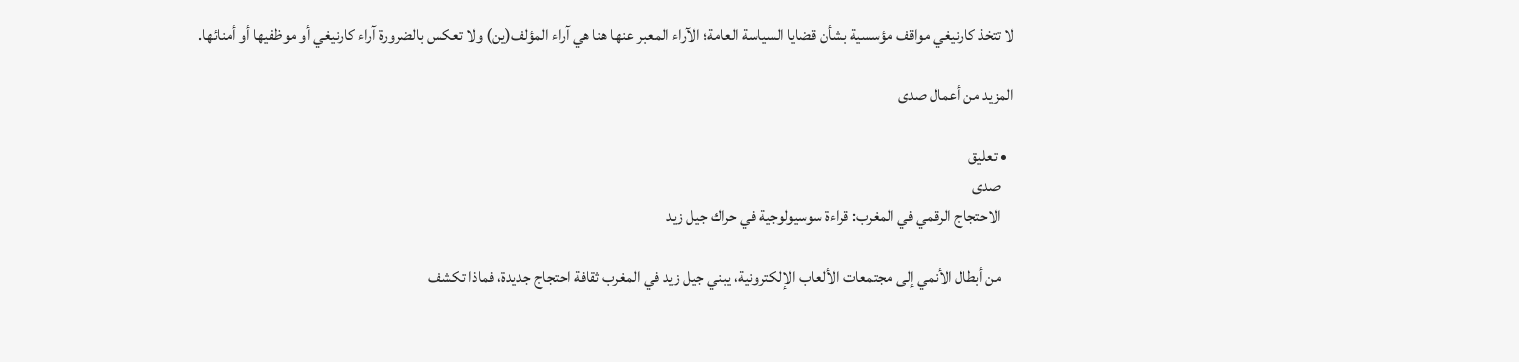لا تتخذ كارنيغي مواقف مؤسسية بشأن قضايا السياسة العامة؛ الآراء المعبر عنها هنا هي آراء المؤلف(ين) ولا تعكس بالضرورة آراء كارنيغي أو موظفيها أو أمنائها.

المزيد من أعمال صدى

  • تعليق
    صدى
    الاحتجاج الرقمي في المغرب: قراءة سوسيولوجية في حراك جيل زيد

    من أبطال الأنمي إلى مجتمعات الألعاب الإلكترونية، يبني جيل زيد في المغرب ثقافة احتجاج جديدة، فماذا تكشف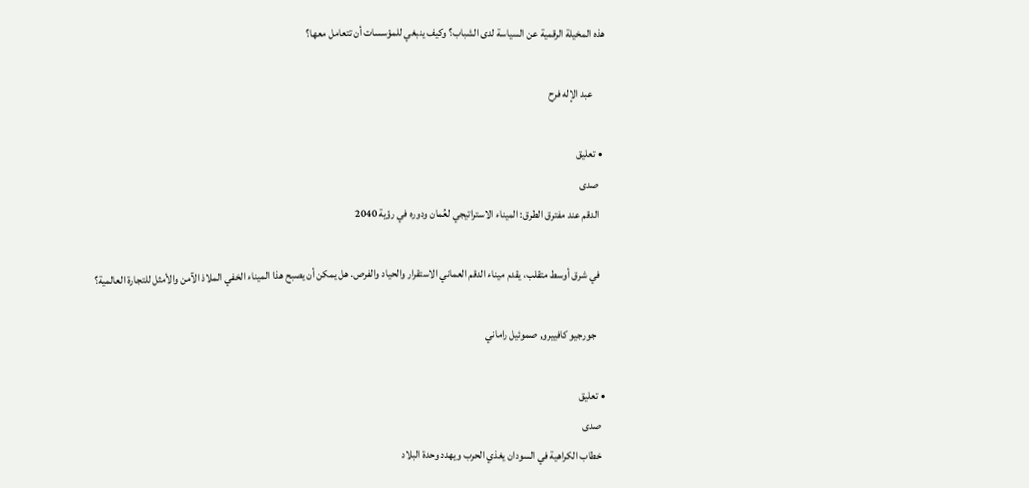هذه المخيلة الرقمية عن السياسة لدى الشباب؟ وكيف ينبغي للمؤسسات أن تتعامل معها؟

      عبد الإله فرح

  • تعليق
    صدى
    الدقم عند مفترق الطرق: الميناء الاستراتيجي لعُمان ودوره في رؤية 2040

    في شرق أوسط متقلب، يقدم ميناء الدقم العماني الاستقرار والحياد والفرص. هل يمكن أن يصبح هذا الميناء الخفي الملاذ الآمن والأمثل للتجارة العالمية؟

      جورجيو كافييرو, صموئيل راماني

  • تعليق
    صدى
    خطاب الكراهية في السودان يغذي الحرب ويهدد وحدة البلاد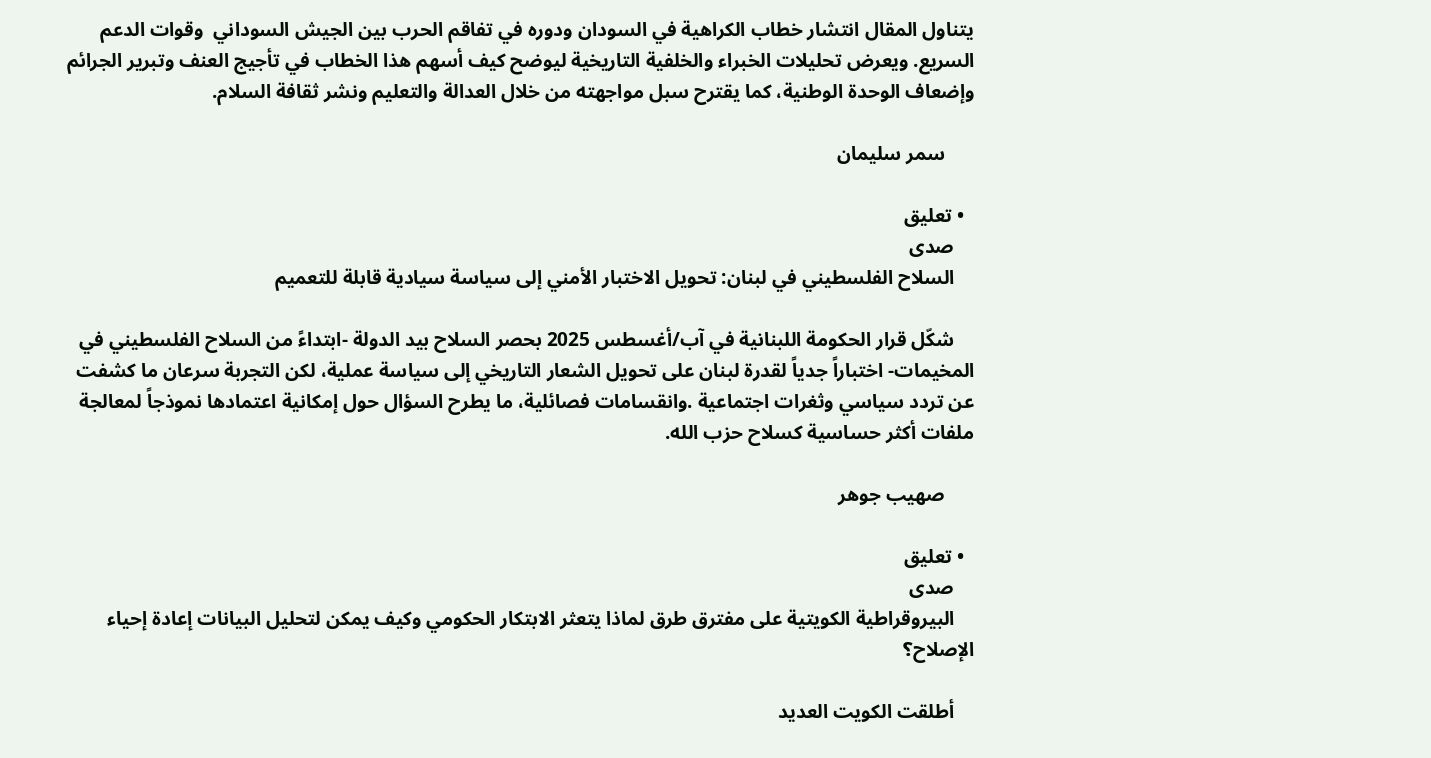يتناول المقال انتشار خطاب الكراهية في السودان ودوره في تفاقم الحرب بين الجيش السوداني  وقوات الدعم السريع. ويعرض تحليلات الخبراء والخلفية التاريخية ليوضح كيف أسهم هذا الخطاب في تأجيج العنف وتبرير الجرائم وإضعاف الوحدة الوطنية، كما يقترح سبل مواجهته من خلال العدالة والتعليم ونشر ثقافة السلام.

      سمر سليمان

  • تعليق
    صدى
    السلاح الفلسطيني في لبنان: تحويل الاختبار الأمني إلى سياسة سيادية قابلة للتعميم

    شكّل قرار الحكومة اللبنانية في آب/أغسطس 2025 بحصر السلاح بيد الدولة -ابتداءً من السلاح الفلسطيني في المخيمات- اختباراً جدياً لقدرة لبنان على تحويل الشعار التاريخي إلى سياسة عملية، لكن التجربة سرعان ما كشفت عن تردد سياسي وثغرات اجتماعية .وانقسامات فصائلية، ما يطرح السؤال حول إمكانية اعتمادها نموذجاً لمعالجة ملفات أكثر حساسية كسلاح حزب الله.

      صهيب جوهر

  • تعليق
    صدى
    البيروقراطية الكويتية على مفترق طرق لماذا يتعثر الابتكار الحكومي وكيف يمكن لتحليل البيانات إعادة إحياء الإصلاح؟

    أطلقت الكويت العديد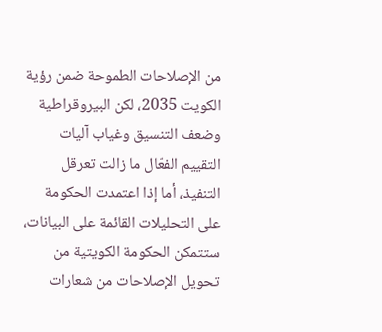من الإصلاحات الطموحة ضمن رؤية الكويت 2035، لكن البيروقراطية وضعف التنسيق وغياب آليات التقييم الفعّال ما زالت تعرقل التنفيذ، أما إذا اعتمدت الحكومة على التحليلات القائمة على البيانات، ستتمكن الحكومة الكويتية من تحويل الإصلاحات من شعارات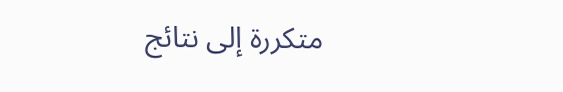متكررة إلى نتائج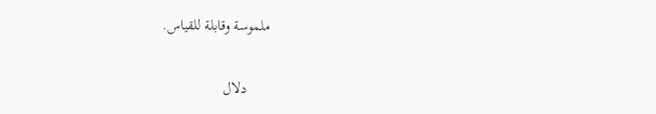ملموسة وقابلة للقياس.

      دلال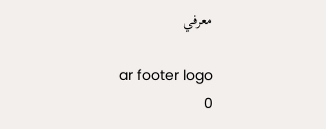معرفي

ar footer logo
0